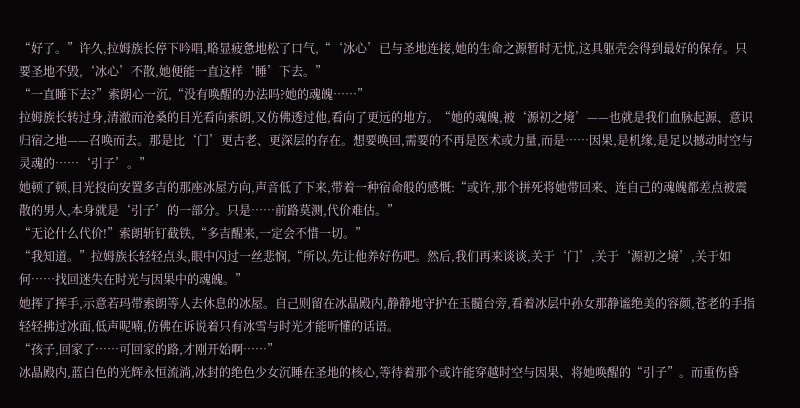“好了。”许久,拉姆族长停下吟唱,略显疲惫地松了口气,“‘冰心’已与圣地连接,她的生命之源暂时无忧,这具躯壳会得到最好的保存。只要圣地不毁,‘冰心’不散,她便能一直这样‘睡’下去。”
“一直睡下去?”索朗心一沉,“没有唤醒的办法吗?她的魂魄……”
拉姆族长转过身,清澈而沧桑的目光看向索朗,又仿佛透过他,看向了更远的地方。“她的魂魄,被‘源初之境’——也就是我们血脉起源、意识归宿之地——召唤而去。那是比‘门’更古老、更深层的存在。想要唤回,需要的不再是医术或力量,而是……因果,是机缘,是足以撼动时空与灵魂的……‘引子’。”
她顿了顿,目光投向安置多吉的那座冰屋方向,声音低了下来,带着一种宿命般的感慨:“或许,那个拼死将她带回来、连自己的魂魄都差点被震散的男人,本身就是‘引子’的一部分。只是……前路莫测,代价难估。”
“无论什么代价!”索朗斩钉截铁,“多吉醒来,一定会不惜一切。”
“我知道。”拉姆族长轻轻点头,眼中闪过一丝悲悯,“所以,先让他养好伤吧。然后,我们再来谈谈,关于‘门’,关于‘源初之境’,关于如何……找回迷失在时光与因果中的魂魄。”
她挥了挥手,示意若玛带索朗等人去休息的冰屋。自己则留在冰晶殿内,静静地守护在玉髓台旁,看着冰层中孙女那静谧绝美的容颜,苍老的手指轻轻拂过冰面,低声呢喃,仿佛在诉说着只有冰雪与时光才能听懂的话语。
“孩子,回家了……可回家的路,才刚开始啊……”
冰晶殿内,蓝白色的光辉永恒流淌,冰封的绝色少女沉睡在圣地的核心,等待着那个或许能穿越时空与因果、将她唤醒的“引子”。而重伤昏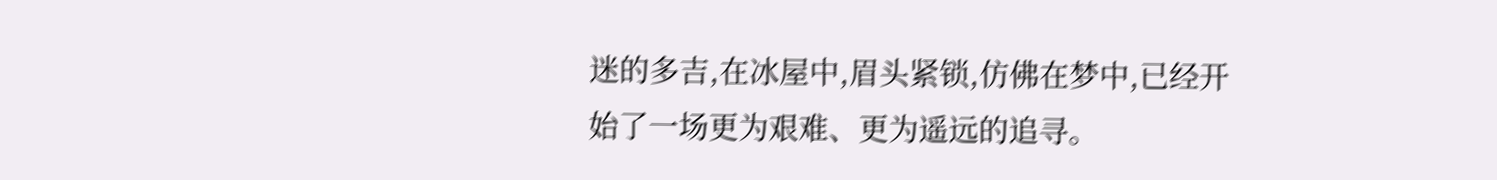迷的多吉,在冰屋中,眉头紧锁,仿佛在梦中,已经开始了一场更为艰难、更为遥远的追寻。